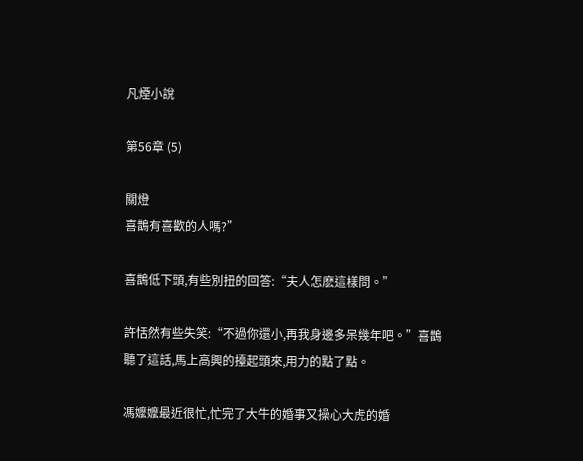凡煙小說

第56章 (5)

關燈
喜鵲有喜歡的人嗎?”

喜鵲低下頭,有些別扭的回答:“夫人怎麽這樣問。”

許恬然有些失笑:“不過你還小,再我身邊多呆幾年吧。”喜鵲聽了這話,馬上高興的擡起頭來,用力的點了點。

馮嬤嬤最近很忙,忙完了大牛的婚事又操心大虎的婚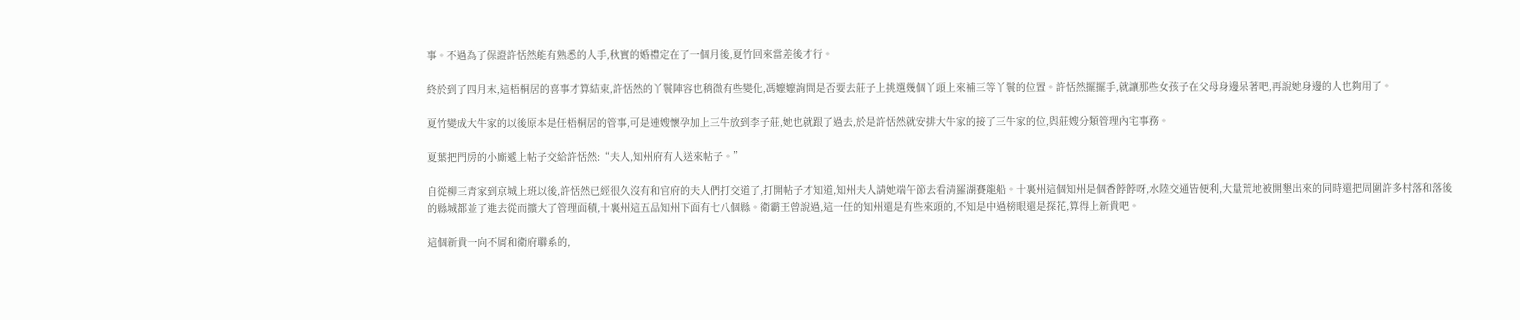事。不過為了保證許恬然能有熟悉的人手,秋實的婚禮定在了一個月後,夏竹回來當差後才行。

終於到了四月末,這梧桐居的喜事才算結束,許恬然的丫鬟陣容也稍微有些變化,馮嬤嬤詢問是否要去莊子上挑選幾個丫頭上來補三等丫鬟的位置。許恬然擺擺手,就讓那些女孩子在父母身邊呆著吧,再說她身邊的人也夠用了。

夏竹變成大牛家的以後原本是任梧桐居的管事,可是連嫂懷孕加上三牛放到李子莊,她也就跟了過去,於是許恬然就安排大牛家的接了三牛家的位,與莊嫂分類管理內宅事務。

夏葉把門房的小廝遞上帖子交給許恬然:“夫人,知州府有人送來帖子。”

自從柳三青家到京城上班以後,許恬然已經很久沒有和官府的夫人們打交道了,打開帖子才知道,知州夫人請她端午節去看清羅湖賽龍船。十裏州這個知州是個香餑餑呀,水陸交通皆便利,大量荒地被開墾出來的同時還把周圍許多村落和落後的縣城都並了進去從而擴大了管理面積,十裏州這五品知州下面有七八個縣。衛霸王曾說過,這一任的知州還是有些來頭的,不知是中過榜眼還是探花,算得上新貴吧。

這個新貴一向不屑和衛府聯系的,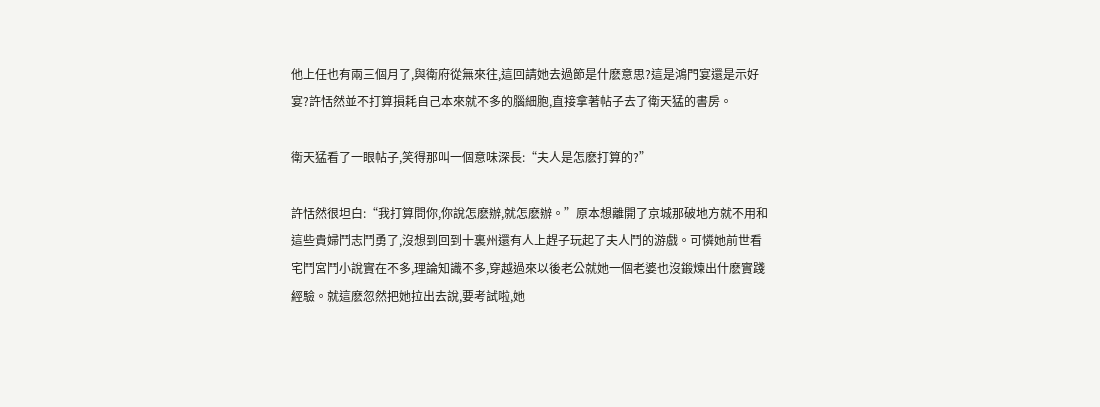他上任也有兩三個月了,與衛府從無來往,這回請她去過節是什麽意思?這是鴻門宴還是示好宴?許恬然並不打算損耗自己本來就不多的腦細胞,直接拿著帖子去了衛天猛的書房。

衛天猛看了一眼帖子,笑得那叫一個意味深長:“夫人是怎麽打算的?”

許恬然很坦白:“我打算問你,你說怎麽辦,就怎麽辦。”原本想離開了京城那破地方就不用和這些貴婦鬥志鬥勇了,沒想到回到十裏州還有人上趕子玩起了夫人鬥的游戲。可憐她前世看宅鬥宮鬥小說實在不多,理論知識不多,穿越過來以後老公就她一個老婆也沒鍛煉出什麽實踐經驗。就這麽忽然把她拉出去說,要考試啦,她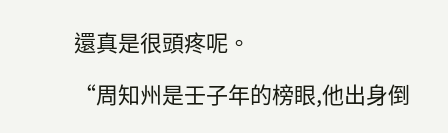還真是很頭疼呢。

“周知州是壬子年的榜眼,他出身倒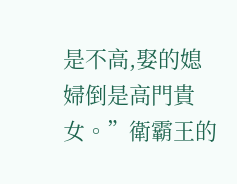是不高,娶的媳婦倒是高門貴女。”衛霸王的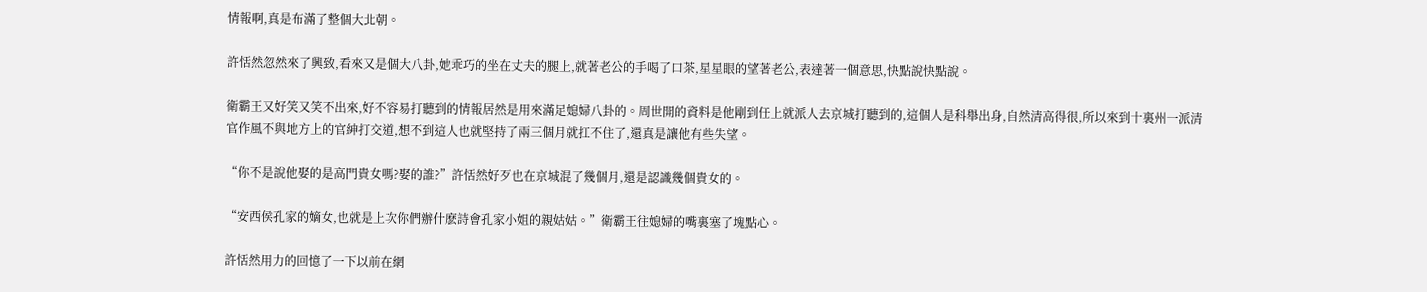情報啊,真是布滿了整個大北朝。

許恬然忽然來了興致,看來又是個大八卦,她乖巧的坐在丈夫的腿上,就著老公的手喝了口茶,星星眼的望著老公,表達著一個意思,快點說快點說。

衛霸王又好笑又笑不出來,好不容易打聽到的情報居然是用來滿足媳婦八卦的。周世開的資料是他剛到任上就派人去京城打聽到的,這個人是科舉出身,自然清高得很,所以來到十裏州一派清官作風不與地方上的官紳打交道,想不到這人也就堅持了兩三個月就扛不住了,還真是讓他有些失望。

“你不是說他娶的是高門貴女嗎?娶的誰?”許恬然好歹也在京城混了幾個月,還是認識幾個貴女的。

“安西侯孔家的嫡女,也就是上次你們辦什麽詩會孔家小姐的親姑姑。”衛霸王往媳婦的嘴裏塞了塊點心。

許恬然用力的回憶了一下以前在網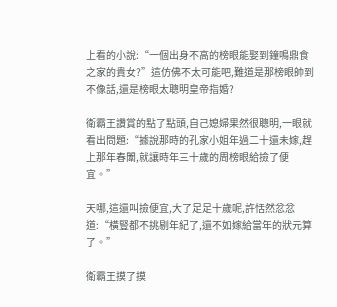上看的小說:“一個出身不高的榜眼能娶到鐘鳴鼎食之家的貴女?”這仿佛不太可能吧,難道是那榜眼帥到不像話,還是榜眼太聰明皇帝指婚?

衛霸王讚賞的點了點頭,自己媳婦果然很聰明,一眼就看出問題:“據說那時的孔家小姐年過二十還未嫁,趕上那年春闈,就讓時年三十歲的周榜眼給撿了便宜。”

天哪,這還叫撿便宜,大了足足十歲呢,許恬然忿忿道:“橫豎都不挑剔年紀了,還不如嫁給當年的狀元算了。”

衛霸王摸了摸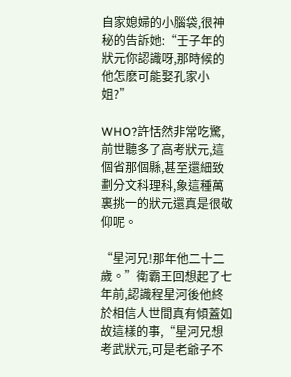自家媳婦的小腦袋,很神秘的告訴她:“壬子年的狀元你認識呀,那時候的他怎麽可能娶孔家小姐?”

WHO?許恬然非常吃驚,前世聽多了高考狀元,這個省那個縣,甚至還細致劃分文科理科,象這種萬裏挑一的狀元還真是很敬仰呢。

“星河兄!那年他二十二歲。”衛霸王回想起了七年前,認識程星河後他終於相信人世間真有傾蓋如故這樣的事,“星河兄想考武狀元,可是老爺子不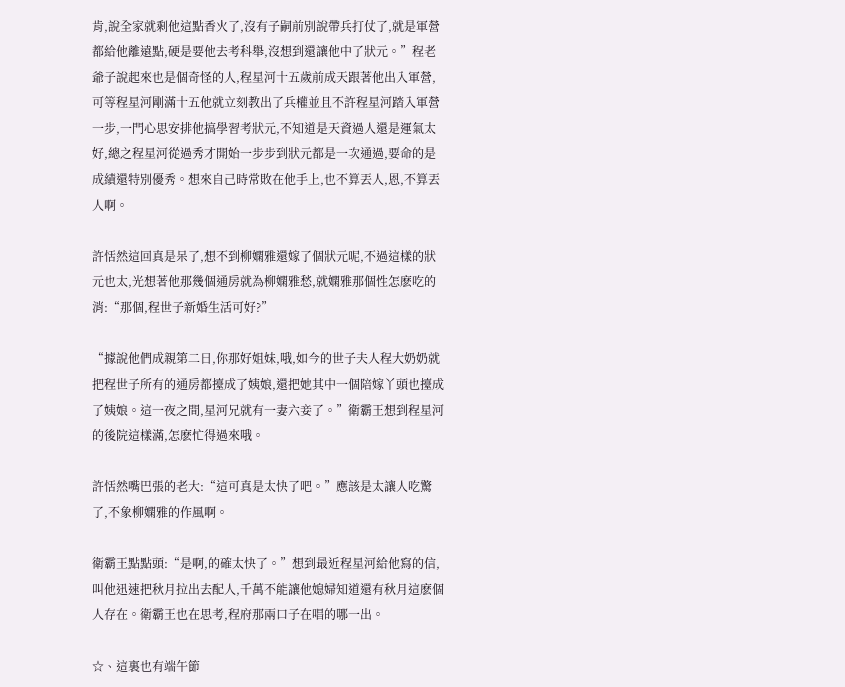肯,說全家就剩他這點香火了,沒有子嗣前別說帶兵打仗了,就是軍營都給他離遠點,硬是要他去考科舉,沒想到還讓他中了狀元。”程老爺子說起來也是個奇怪的人,程星河十五歲前成天跟著他出入軍營,可等程星河剛滿十五他就立刻教出了兵權並且不許程星河踏入軍營一步,一門心思安排他搞學習考狀元,不知道是天資過人還是運氣太好,總之程星河從過秀才開始一步步到狀元都是一次通過,要命的是成績還特別優秀。想來自己時常敗在他手上,也不算丟人,恩,不算丟人啊。

許恬然這回真是呆了,想不到柳嫻雅還嫁了個狀元呢,不過這樣的狀元也太,光想著他那幾個通房就為柳嫻雅愁,就嫻雅那個性怎麽吃的消:“那個,程世子新婚生活可好?”

“據說他們成親第二日,你那好姐妹,哦,如今的世子夫人程大奶奶就把程世子所有的通房都擡成了姨娘,還把她其中一個陪嫁丫頭也擡成了姨娘。這一夜之間,星河兄就有一妻六妾了。”衛霸王想到程星河的後院這樣滿,怎麽忙得過來哦。

許恬然嘴巴張的老大:“這可真是太快了吧。”應該是太讓人吃驚了,不象柳嫻雅的作風啊。

衛霸王點點頭:“是啊,的確太快了。”想到最近程星河給他寫的信,叫他迅速把秋月拉出去配人,千萬不能讓他媳婦知道還有秋月這麽個人存在。衛霸王也在思考,程府那兩口子在唱的哪一出。

☆、這裏也有端午節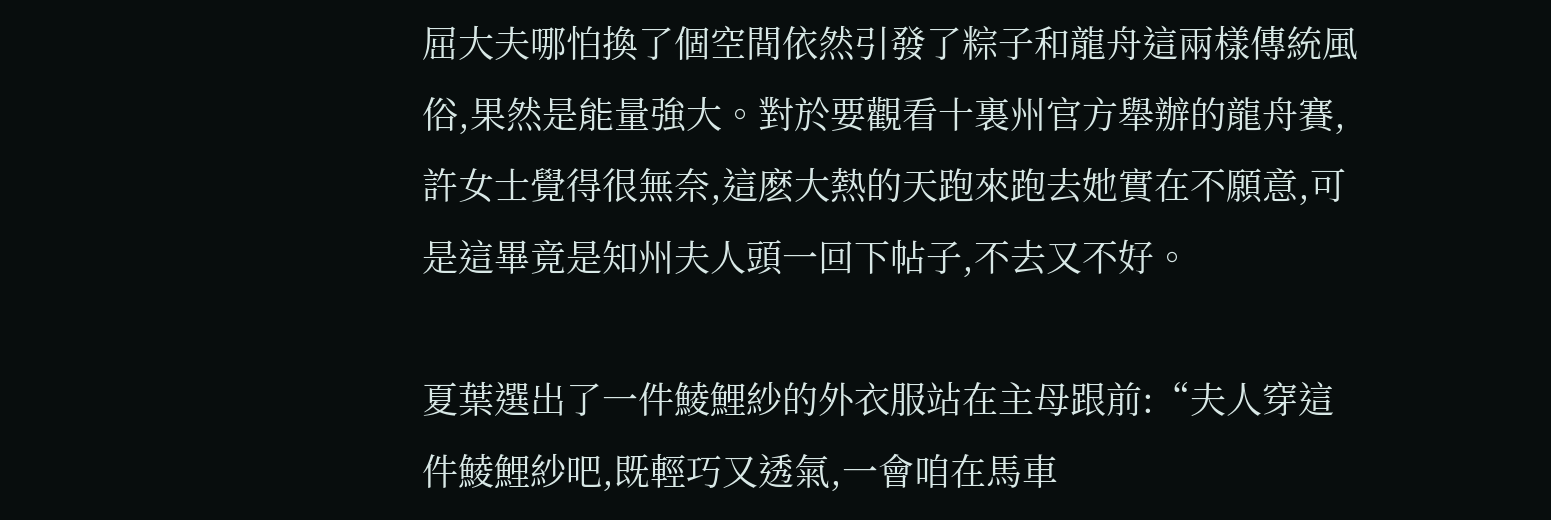屈大夫哪怕換了個空間依然引發了粽子和龍舟這兩樣傳統風俗,果然是能量強大。對於要觀看十裏州官方舉辦的龍舟賽,許女士覺得很無奈,這麽大熱的天跑來跑去她實在不願意,可是這畢竟是知州夫人頭一回下帖子,不去又不好。

夏葉選出了一件鯪鯉紗的外衣服站在主母跟前:“夫人穿這件鯪鯉紗吧,既輕巧又透氣,一會咱在馬車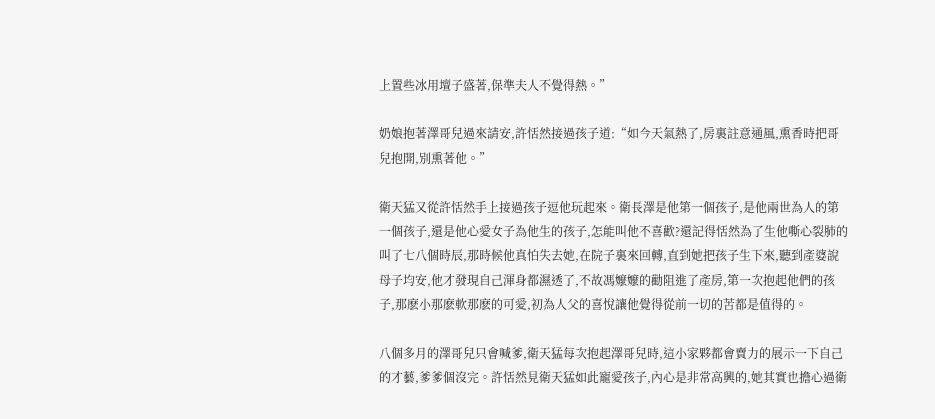上置些冰用壇子盛著,保準夫人不覺得熱。”

奶娘抱著澤哥兒過來請安,許恬然接過孩子道:“如今天氣熱了,房裏註意通風,熏香時把哥兒抱開,別熏著他。”

衛天猛又從許恬然手上接過孩子逗他玩起來。衛長澤是他第一個孩子,是他兩世為人的第一個孩子,還是他心愛女子為他生的孩子,怎能叫他不喜歡?還記得恬然為了生他嘶心裂肺的叫了七八個時辰,那時候他真怕失去她,在院子裏來回轉,直到她把孩子生下來,聽到產婆說母子均安,他才發現自己渾身都濕透了,不故馮嬤嬤的勸阻進了產房,第一次抱起他們的孩子,那麽小那麽軟那麽的可愛,初為人父的喜悅讓他覺得從前一切的苦都是值得的。

八個多月的澤哥兒只會喊爹,衛天猛每次抱起澤哥兒時,這小家夥都會賣力的展示一下自己的才藝,爹爹個沒完。許恬然見衛天猛如此寵愛孩子,內心是非常高興的,她其實也擔心過衛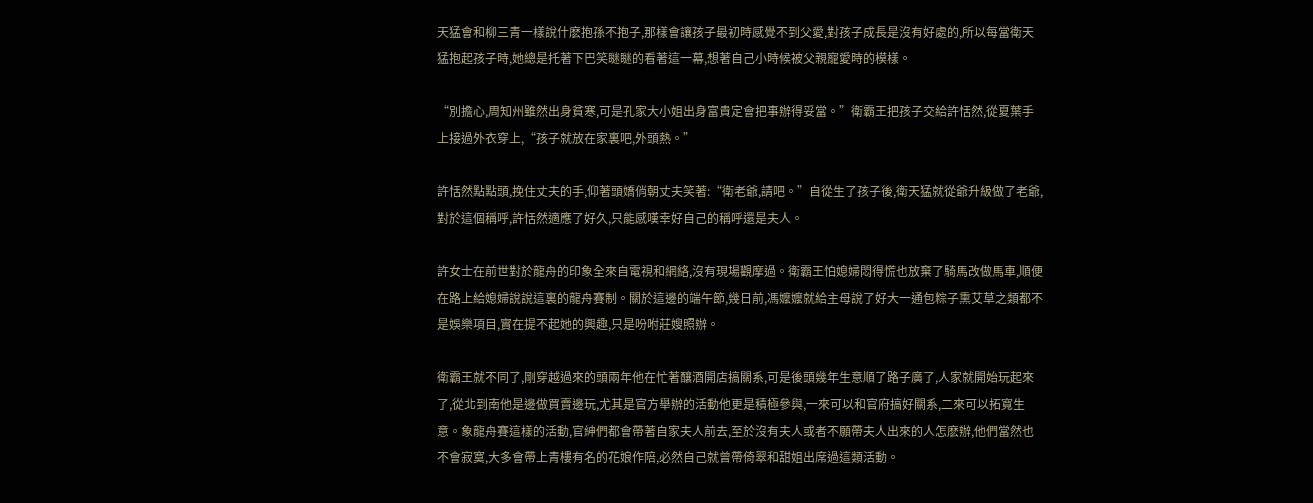天猛會和柳三青一樣說什麽抱孫不抱子,那樣會讓孩子最初時感覺不到父愛,對孩子成長是沒有好處的,所以每當衛天猛抱起孩子時,她總是托著下巴笑瞇瞇的看著這一幕,想著自己小時候被父親寵愛時的模樣。

“別擔心,周知州雖然出身貧寒,可是孔家大小姐出身富貴定會把事辦得妥當。”衛霸王把孩子交給許恬然,從夏葉手上接過外衣穿上,“孩子就放在家裏吧,外頭熱。”

許恬然點點頭,挽住丈夫的手,仰著頭嬌俏朝丈夫笑著:“衛老爺,請吧。”自從生了孩子後,衛天猛就從爺升級做了老爺,對於這個稱呼,許恬然適應了好久,只能感嘆幸好自己的稱呼還是夫人。

許女士在前世對於龍舟的印象全來自電視和網絡,沒有現場觀摩過。衛霸王怕媳婦悶得慌也放棄了騎馬改做馬車,順便在路上給媳婦說說這裏的龍舟賽制。關於這邊的端午節,幾日前,馮嬤嬤就給主母說了好大一通包粽子熏艾草之類都不是娛樂項目,實在提不起她的興趣,只是吩咐莊嫂照辦。

衛霸王就不同了,剛穿越過來的頭兩年他在忙著釀酒開店搞關系,可是後頭幾年生意順了路子廣了,人家就開始玩起來了,從北到南他是邊做買賣邊玩,尤其是官方舉辦的活動他更是積極參與,一來可以和官府搞好關系,二來可以拓寬生意。象龍舟賽這樣的活動,官紳們都會帶著自家夫人前去,至於沒有夫人或者不願帶夫人出來的人怎麽辦,他們當然也不會寂寞,大多會帶上青樓有名的花娘作陪,必然自己就曾帶倚翠和甜姐出席過這類活動。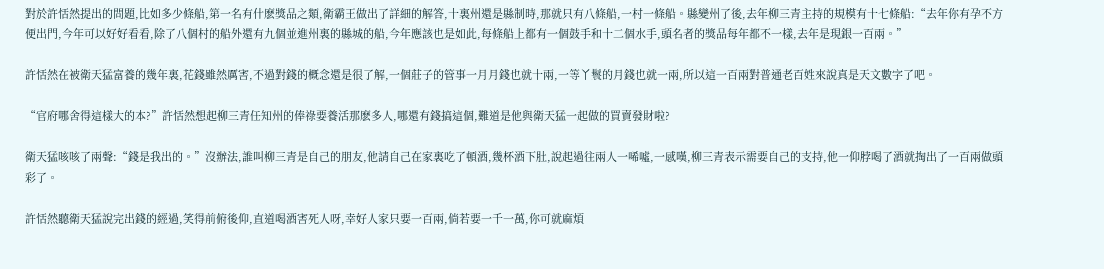對於許恬然提出的問題,比如多少條船,第一名有什麽獎品之類,衛霸王做出了詳細的解答,十裏州還是縣制時,那就只有八條船,一村一條船。縣變州了後,去年柳三青主持的規模有十七條船:“去年你有孕不方便出門,今年可以好好看看,除了八個村的船外還有九個並進州裏的縣城的船,今年應該也是如此,每條船上都有一個鼓手和十二個水手,頭名者的獎品每年都不一樣,去年是現銀一百兩。”

許恬然在被衛天猛富養的幾年裏,花錢雖然厲害,不過對錢的概念還是很了解,一個莊子的管事一月月錢也就十兩,一等丫鬟的月錢也就一兩,所以這一百兩對普通老百姓來說真是天文數字了吧。

“官府哪舍得這樣大的本?”許恬然想起柳三青任知州的俸祿要養活那麽多人,哪還有錢搞這個,難道是他與衛天猛一起做的買賣發財啦?

衛天猛咳咳了兩聲:“錢是我出的。”沒辦法,誰叫柳三青是自己的朋友,他請自己在家裏吃了頓酒,幾杯酒下肚,說起過往兩人一唏噓,一感嘆,柳三青表示需要自己的支持,他一仰脖喝了酒就掏出了一百兩做頭彩了。

許恬然聽衛天猛說完出錢的經過,笑得前俯後仰,直道喝酒害死人呀,幸好人家只要一百兩,倘若要一千一萬,你可就麻煩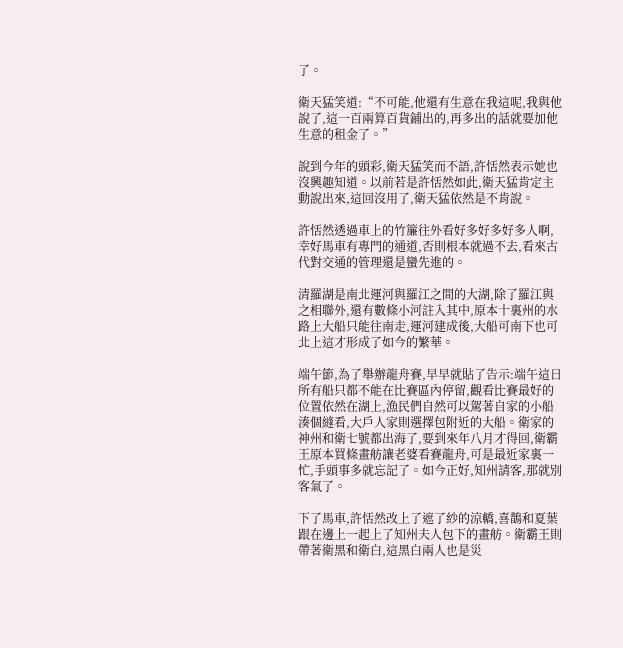了。

衛天猛笑道:“不可能,他還有生意在我這呢,我與他說了,這一百兩算百貨鋪出的,再多出的話就要加他生意的租金了。”

說到今年的頭彩,衛天猛笑而不語,許恬然表示她也沒興趣知道。以前若是許恬然如此,衛天猛肯定主動說出來,這回沒用了,衛天猛依然是不肯說。

許恬然透過車上的竹簾往外看好多好多好多人啊,幸好馬車有專門的通道,否則根本就過不去,看來古代對交通的管理還是蠻先進的。

清羅湖是南北運河與羅江之間的大湖,除了羅江與之相聯外,還有數條小河註入其中,原本十裏州的水路上大船只能往南走,運河建成後,大船可南下也可北上這才形成了如今的繁華。

端午節,為了舉辦龍舟賽,早早就貼了告示:端午這日所有船只都不能在比賽區內停留,觀看比賽最好的位置依然在湖上,漁民們自然可以駕著自家的小船湊個縫看,大戶人家則選擇包附近的大船。衛家的神州和衛七號都出海了,要到來年八月才得回,衛霸王原本買條畫舫讓老婆看賽龍舟,可是最近家裏一忙,手頭事多就忘記了。如今正好,知州請客,那就別客氣了。

下了馬車,許恬然改上了遮了紗的涼轎,喜鵲和夏葉跟在邊上一起上了知州夫人包下的畫舫。衛霸王則帶著衛黑和衛白,這黑白兩人也是災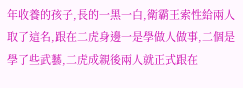年收養的孩子,長的一黑一白,衛霸王索性給兩人取了這名,跟在二虎身邊一是學做人做事,二個是學了些武藝,二虎成親後兩人就正式跟在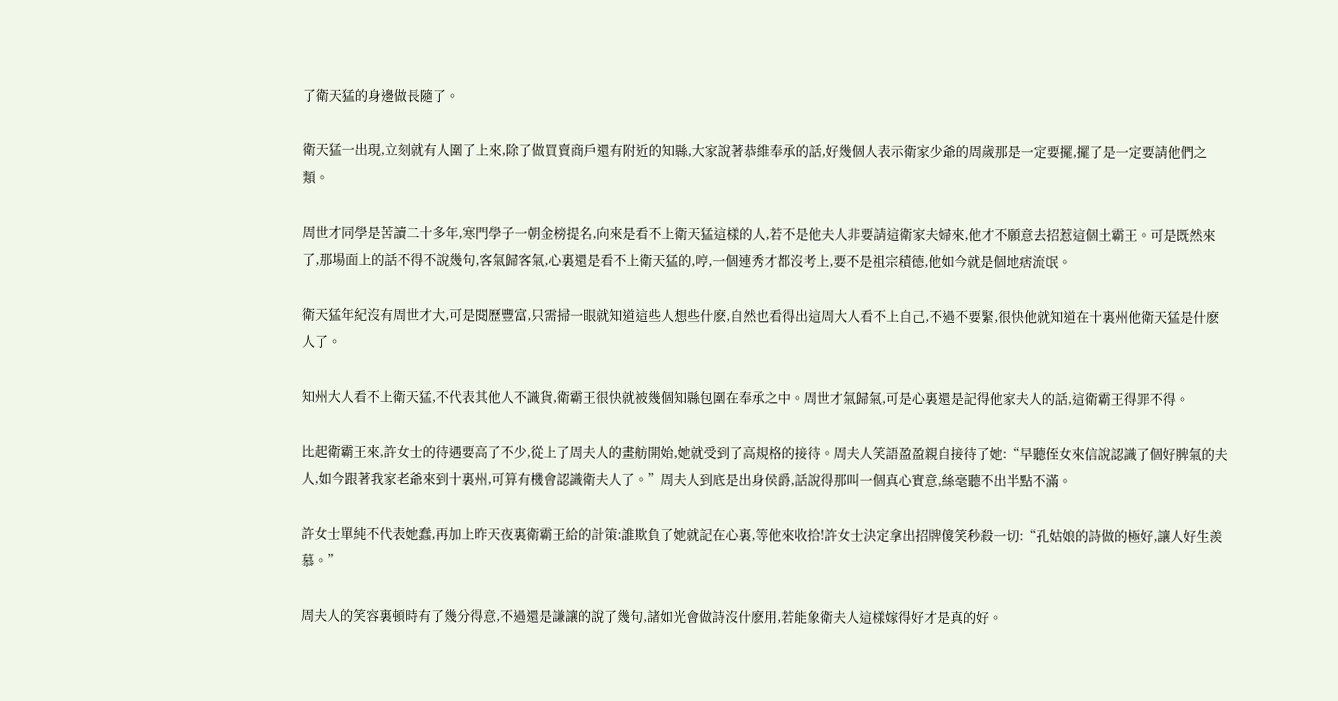了衛天猛的身邊做長隨了。

衛天猛一出現,立刻就有人圍了上來,除了做買賣商戶還有附近的知縣,大家說著恭維奉承的話,好幾個人表示衛家少爺的周歲那是一定要擺,擺了是一定要請他們之類。

周世才同學是苦讀二十多年,寒門學子一朝金榜提名,向來是看不上衛天猛這樣的人,若不是他夫人非要請這衛家夫婦來,他才不願意去招惹這個土霸王。可是既然來了,那場面上的話不得不說幾句,客氣歸客氣,心裏還是看不上衛天猛的,哼,一個連秀才都沒考上,要不是祖宗積德,他如今就是個地痞流氓。

衛天猛年紀沒有周世才大,可是閱歷豐富,只需掃一眼就知道這些人想些什麽,自然也看得出這周大人看不上自己,不過不要緊,很快他就知道在十裏州他衛天猛是什麽人了。

知州大人看不上衛天猛,不代表其他人不識貨,衛霸王很快就被幾個知縣包圍在奉承之中。周世才氣歸氣,可是心裏還是記得他家夫人的話,這衛霸王得罪不得。

比起衛霸王來,許女士的待遇要高了不少,從上了周夫人的畫舫開始,她就受到了高規格的接待。周夫人笑語盈盈親自接待了她:“早聽侄女來信說認識了個好脾氣的夫人,如今跟著我家老爺來到十裏州,可算有機會認識衛夫人了。”周夫人到底是出身侯爵,話說得那叫一個真心實意,絲毫聽不出半點不滿。

許女士單純不代表她蠢,再加上昨天夜裏衛霸王給的計策:誰欺負了她就記在心裏,等他來收拾!許女士決定拿出招牌傻笑秒殺一切:“孔姑娘的詩做的極好,讓人好生羨慕。”

周夫人的笑容裏頓時有了幾分得意,不過還是謙讓的說了幾句,諸如光會做詩沒什麽用,若能象衛夫人這樣嫁得好才是真的好。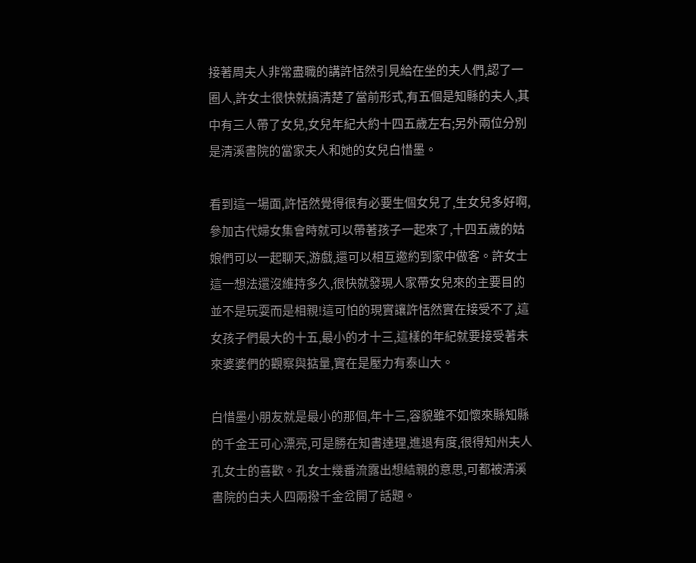接著周夫人非常盡職的講許恬然引見給在坐的夫人們,認了一圈人,許女士很快就搞清楚了當前形式,有五個是知縣的夫人,其中有三人帶了女兒,女兒年紀大約十四五歲左右;另外兩位分別是清溪書院的當家夫人和她的女兒白惜墨。

看到這一場面,許恬然覺得很有必要生個女兒了,生女兒多好啊,參加古代婦女集會時就可以帶著孩子一起來了,十四五歲的姑娘們可以一起聊天,游戲,還可以相互邀約到家中做客。許女士這一想法還沒維持多久,很快就發現人家帶女兒來的主要目的並不是玩耍而是相親!這可怕的現實讓許恬然實在接受不了,這女孩子們最大的十五,最小的才十三,這樣的年紀就要接受著未來婆婆們的觀察與掂量,實在是壓力有泰山大。

白惜墨小朋友就是最小的那個,年十三,容貌雖不如懷來縣知縣的千金王可心漂亮,可是勝在知書達理,進退有度,很得知州夫人孔女士的喜歡。孔女士幾番流露出想結親的意思,可都被清溪書院的白夫人四兩撥千金岔開了話題。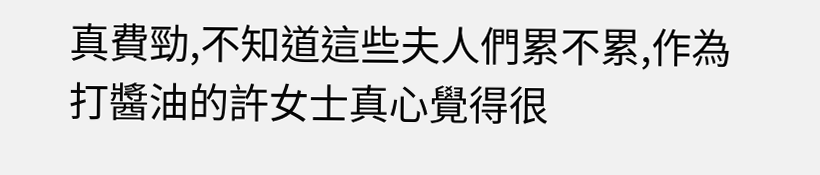真費勁,不知道這些夫人們累不累,作為打醬油的許女士真心覺得很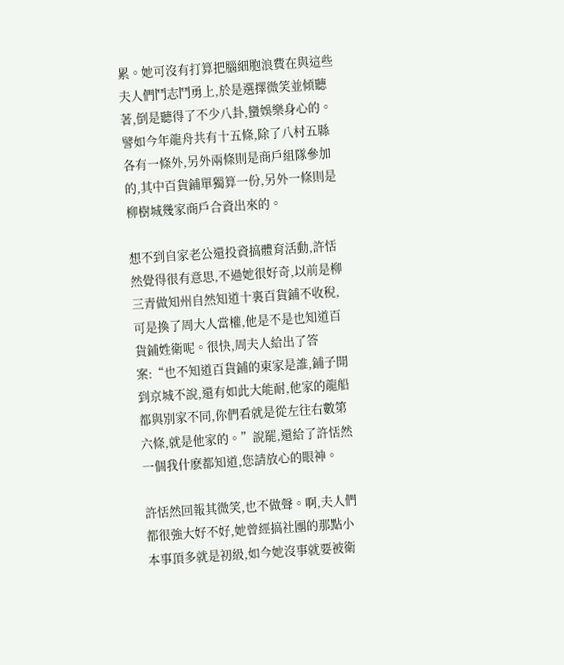累。她可沒有打算把腦細胞浪費在與這些夫人們鬥志鬥勇上,於是選擇微笑並傾聽著,倒是聽得了不少八卦,蠻娛樂身心的。譬如今年龍舟共有十五條,除了八村五縣各有一條外,另外兩條則是商戶組隊參加的,其中百貨鋪單獨算一份,另外一條則是柳樹城幾家商戶合資出來的。

想不到自家老公還投資搞體育活動,許恬然覺得很有意思,不過她很好奇,以前是柳三青做知州自然知道十裏百貨鋪不收稅,可是換了周大人當權,他是不是也知道百貨鋪姓衛呢。很快,周夫人給出了答案:“也不知道百貨鋪的東家是誰,鋪子開到京城不說,還有如此大能耐,他家的龍船都與別家不同,你們看就是從左往右數第六條,就是他家的。”說罷,還給了許恬然一個我什麽都知道,您請放心的眼神。

許恬然回報其微笑,也不做聲。啊,夫人們都很強大好不好,她曾經搞社團的那點小本事頂多就是初級,如今她沒事就要被衛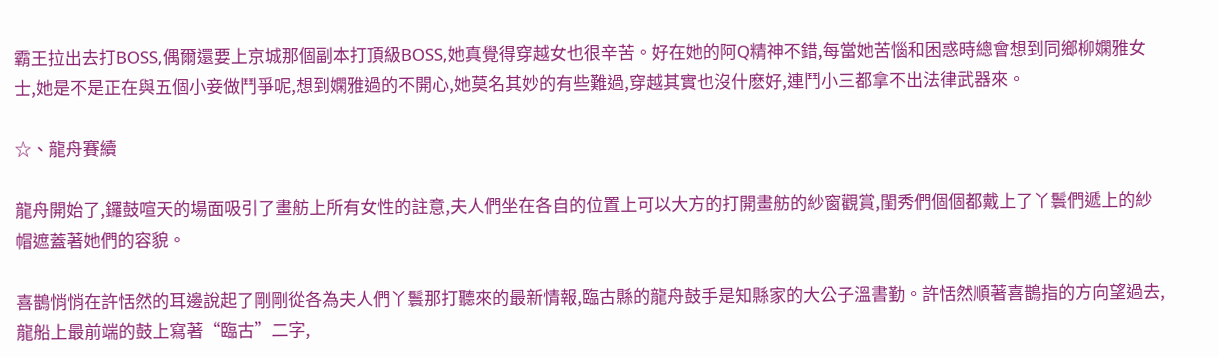霸王拉出去打BOSS,偶爾還要上京城那個副本打頂級BOSS,她真覺得穿越女也很辛苦。好在她的阿Q精神不錯,每當她苦惱和困惑時總會想到同鄉柳嫻雅女士,她是不是正在與五個小妾做鬥爭呢,想到嫻雅過的不開心,她莫名其妙的有些難過,穿越其實也沒什麽好,連鬥小三都拿不出法律武器來。

☆、龍舟賽續

龍舟開始了,鑼鼓喧天的場面吸引了畫舫上所有女性的註意,夫人們坐在各自的位置上可以大方的打開畫舫的紗窗觀賞,閨秀們個個都戴上了丫鬟們遞上的紗帽遮蓋著她們的容貌。

喜鵲悄悄在許恬然的耳邊說起了剛剛從各為夫人們丫鬟那打聽來的最新情報,臨古縣的龍舟鼓手是知縣家的大公子溫書勤。許恬然順著喜鵲指的方向望過去,龍船上最前端的鼓上寫著“臨古”二字,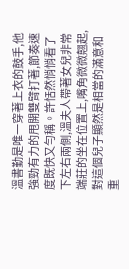溫書勤是唯一穿著上衣的鼓手,他強勁有力的甩開雙臂打著,節奏速度既快又勻稱。許恬然悄悄看了下左右兩側,溫夫人帶著女兒非常端莊的坐在位置上,嘴角微微翹起,對這個兒子顯然是相當的滿意和重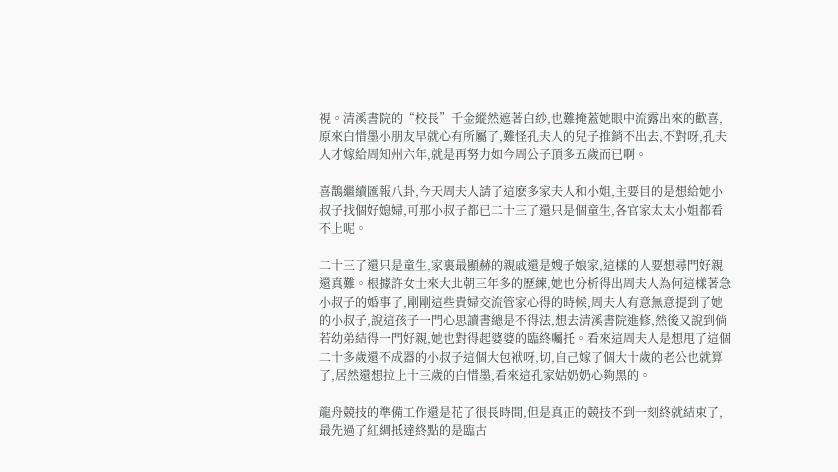視。清溪書院的“校長”千金縱然遮著白紗,也難掩蓋她眼中流露出來的歡喜,原來白惜墨小朋友早就心有所屬了,難怪孔夫人的兒子推銷不出去,不對呀,孔夫人才嫁給周知州六年,就是再努力如今周公子頂多五歲而已啊。

喜鵲繼續匯報八卦,今天周夫人請了這麽多家夫人和小姐,主要目的是想給她小叔子找個好媳婦,可那小叔子都已二十三了還只是個童生,各官家太太小姐都看不上呢。

二十三了還只是童生,家裏最顯赫的親戚還是嫂子娘家,這樣的人要想尋門好親還真難。根據許女士來大北朝三年多的歷練,她也分析得出周夫人為何這樣著急小叔子的婚事了,剛剛這些貴婦交流管家心得的時候,周夫人有意無意提到了她的小叔子,說這孩子一門心思讀書總是不得法,想去清溪書院進修,然後又說到倘若幼弟結得一門好親,她也對得起婆婆的臨終囑托。看來這周夫人是想甩了這個二十多歲還不成器的小叔子這個大包袱呀,切,自己嫁了個大十歲的老公也就算了,居然還想拉上十三歲的白惜墨,看來這孔家姑奶奶心夠黑的。

龍舟競技的準備工作還是花了很長時間,但是真正的競技不到一刻終就結束了,最先過了紅綢抵達終點的是臨古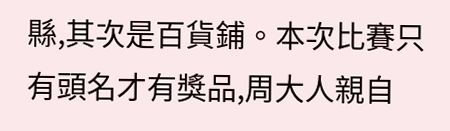縣,其次是百貨鋪。本次比賽只有頭名才有獎品,周大人親自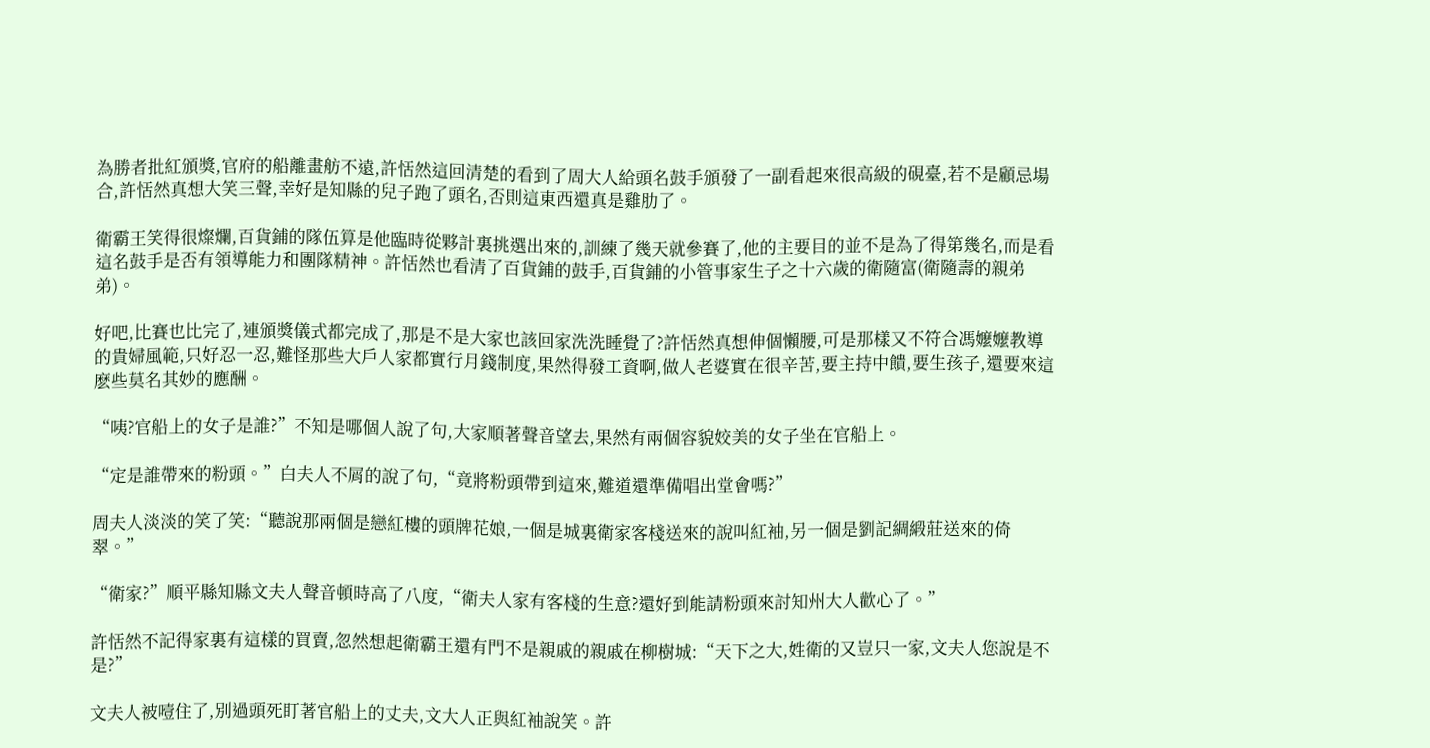為勝者批紅頒獎,官府的船離畫舫不遠,許恬然這回清楚的看到了周大人給頭名鼓手頒發了一副看起來很高級的硯臺,若不是顧忌場合,許恬然真想大笑三聲,幸好是知縣的兒子跑了頭名,否則這東西還真是雞肋了。

衛霸王笑得很燦爛,百貨鋪的隊伍算是他臨時從夥計裏挑選出來的,訓練了幾天就參賽了,他的主要目的並不是為了得第幾名,而是看這名鼓手是否有領導能力和團隊精神。許恬然也看清了百貨鋪的鼓手,百貨鋪的小管事家生子之十六歲的衛隨富(衛隨壽的親弟弟)。

好吧,比賽也比完了,連頒獎儀式都完成了,那是不是大家也該回家洗洗睡覺了?許恬然真想伸個懶腰,可是那樣又不符合馮嬤嬤教導的貴婦風範,只好忍一忍,難怪那些大戶人家都實行月錢制度,果然得發工資啊,做人老婆實在很辛苦,要主持中饋,要生孩子,還要來這麽些莫名其妙的應酬。

“咦?官船上的女子是誰?”不知是哪個人說了句,大家順著聲音望去,果然有兩個容貌姣美的女子坐在官船上。

“定是誰帶來的粉頭。”白夫人不屑的說了句,“竟將粉頭帶到這來,難道還準備唱出堂會嗎?”

周夫人淡淡的笑了笑:“聽說那兩個是戀紅樓的頭牌花娘,一個是城裏衛家客棧送來的說叫紅袖,另一個是劉記綢緞莊送來的倚翠。”

“衛家?”順平縣知縣文夫人聲音頓時高了八度,“衛夫人家有客棧的生意?還好到能請粉頭來討知州大人歡心了。”

許恬然不記得家裏有這樣的買賣,忽然想起衛霸王還有門不是親戚的親戚在柳樹城:“天下之大,姓衛的又豈只一家,文夫人您說是不是?”

文夫人被噎住了,別過頭死盯著官船上的丈夫,文大人正與紅袖說笑。許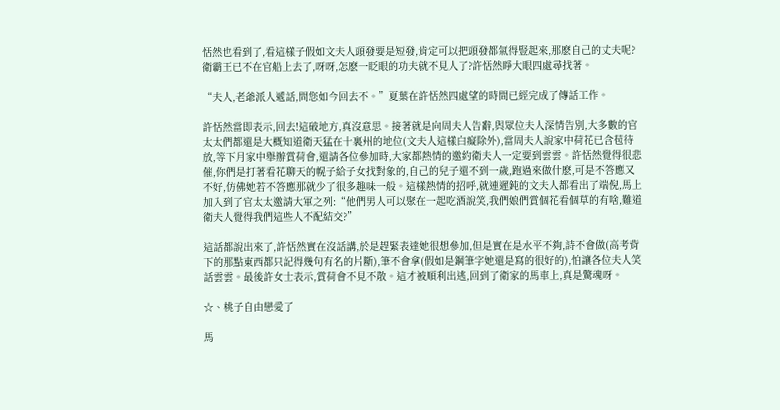恬然也看到了,看這樣子假如文夫人頭發要是短發,肯定可以把頭發都氣得豎起來,那麽自己的丈夫呢?衛霸王已不在官船上去了,呀呀,怎麽一眨眼的功夫就不見人了?許恬然睜大眼四處尋找著。

“夫人,老爺派人遞話,問您如今回去不。”夏葉在許恬然四處望的時間已經完成了傳話工作。

許恬然當即表示,回去!這破地方,真沒意思。接著就是向周夫人告辭,與眾位夫人深情告別,大多數的官太太們都還是大概知道衛天猛在十裏州的地位(文夫人這樣白癡除外),當周夫人說家中荷花已含苞待放,等下月家中舉辦賞荷會,還請各位參加時,大家都熱情的邀約衛夫人一定要到雲雲。許恬然覺得很悲催,你們是打著看花聊天的幌子給子女找對象的,自己的兒子還不到一歲,跑過來做什麽,可是不答應又不好,仿佛她若不答應那就少了很多趣味一般。這樣熱情的招呼,就連遲鈍的文夫人都看出了端倪,馬上加入到了官太太邀請大軍之列:“他們男人可以聚在一起吃酒說笑,我們娘們賞個花看個草的有啥,難道衛夫人覺得我們這些人不配結交?”

這話都說出來了,許恬然實在沒話講,於是趕緊表達她很想參加,但是實在是水平不夠,詩不會做(高考背下的那點東西都只記得幾句有名的片斷),筆不會拿(假如是鋼筆字她還是寫的很好的),怕讓各位夫人笑話雲雲。最後許女士表示,賞荷會不見不散。這才被順利出逃,回到了衛家的馬車上,真是驚魂呀。

☆、桃子自由戀愛了

馬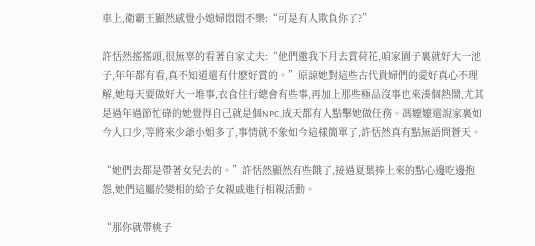車上,衛霸王顯然感覺小媳婦悶悶不樂:“可是有人欺負你了?”

許恬然搖搖頭,很無辜的看著自家丈夫:“他們邀我下月去賞荷花,咱家園子裏就好大一池子,年年都有看,真不知道還有什麽好賞的。”原諒她對這些古代貴婦們的愛好真心不理解,她每天要做好大一堆事,衣食住行總會有些事,再加上那些極品沒事也來湊個熱鬧,尤其是過年過節忙碌的她覺得自己就是個NPC,成天都有人點擊她做任務。馮嬤嬤還說家裏如今人口少,等將來少爺小姐多了,事情就不象如今這樣簡單了,許恬然真有點無語問蒼天。

“她們去都是帶著女兒去的。”許恬然顯然有些餓了,接過夏葉捧上來的點心邊吃邊抱怨,她們這屬於變相的給子女親戚進行相親活動。

“那你就帶桃子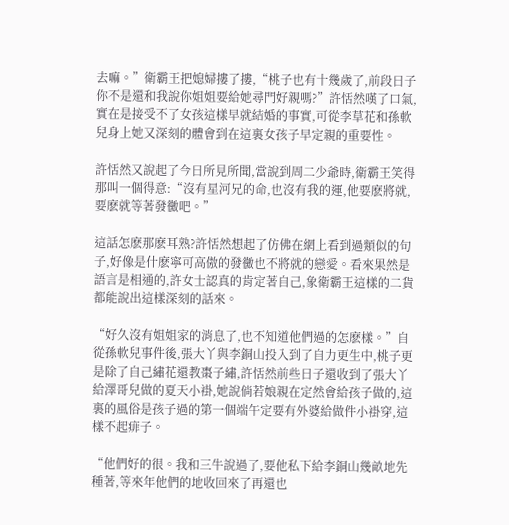去嘛。”衛霸王把媳婦摟了摟,“桃子也有十幾歲了,前段日子你不是還和我說你姐姐要給她尋門好親嗎?”許恬然嘆了口氣,實在是接受不了女孩這樣早就結婚的事實,可從李草花和孫軟兒身上她又深刻的體會到在這裏女孩子早定親的重要性。

許恬然又說起了今日所見所聞,當說到周二少爺時,衛霸王笑得那叫一個得意:“沒有星河兄的命,也沒有我的運,他要麽將就,要麽就等著發黴吧。”

這話怎麽那麽耳熟?許恬然想起了仿佛在網上看到過類似的句子,好像是什麽寧可高傲的發黴也不將就的戀愛。看來果然是語言是相通的,許女士認真的肯定著自己,象衛霸王這樣的二貨都能說出這樣深刻的話來。

“好久沒有姐姐家的消息了,也不知道他們過的怎麽樣。”自從孫軟兒事件後,張大丫與李銅山投入到了自力更生中,桃子更是除了自己繡花還教棗子繡,許恬然前些日子還收到了張大丫給澤哥兒做的夏天小褂,她說倘若娘親在定然會給孩子做的,這裏的風俗是孩子過的第一個端午定要有外婆給做件小褂穿,這樣不起痱子。

“他們好的很。我和三牛說過了,要他私下給李銅山幾畝地先種著,等來年他們的地收回來了再還也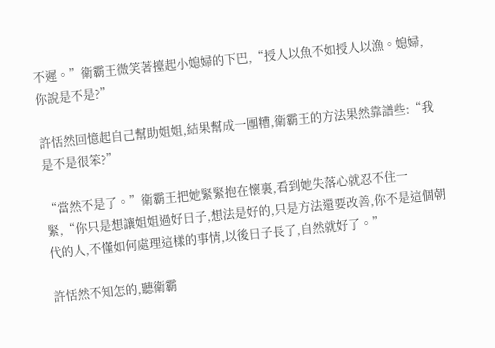不遲。”衛霸王微笑著擡起小媳婦的下巴,“授人以魚不如授人以漁。媳婦,你說是不是?”

許恬然回憶起自己幫助姐姐,結果幫成一團糟,衛霸王的方法果然靠譜些:“我是不是很笨?”

“當然不是了。”衛霸王把她緊緊抱在懷裏,看到她失落心就忍不住一緊,“你只是想讓姐姐過好日子,想法是好的,只是方法還要改善,你不是這個朝代的人,不懂如何處理這樣的事情,以後日子長了,自然就好了。”

許恬然不知怎的,聽衛霸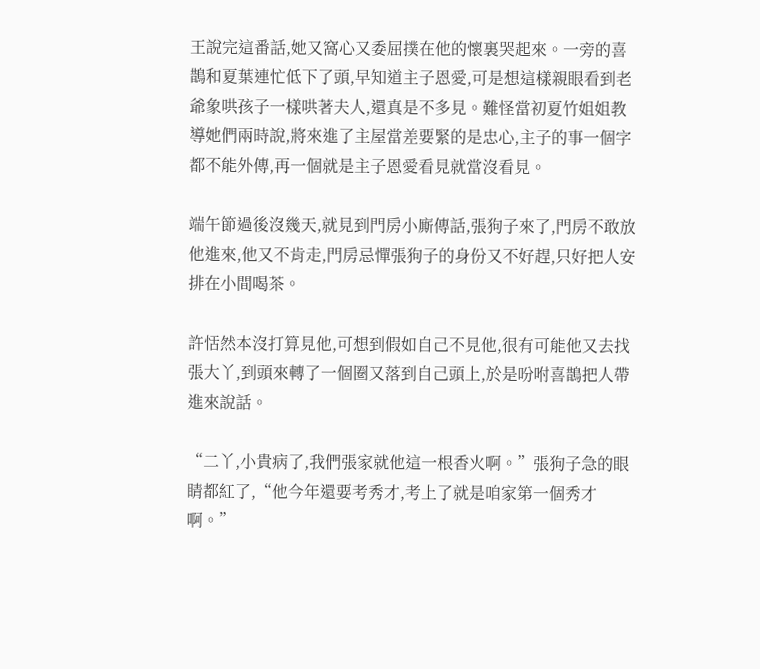王說完這番話,她又窩心又委屈撲在他的懷裏哭起來。一旁的喜鵲和夏葉連忙低下了頭,早知道主子恩愛,可是想這樣親眼看到老爺象哄孩子一樣哄著夫人,還真是不多見。難怪當初夏竹姐姐教導她們兩時說,將來進了主屋當差要緊的是忠心,主子的事一個字都不能外傳,再一個就是主子恩愛看見就當沒看見。

端午節過後沒幾天,就見到門房小廝傳話,張狗子來了,門房不敢放他進來,他又不肯走,門房忌憚張狗子的身份又不好趕,只好把人安排在小間喝茶。

許恬然本沒打算見他,可想到假如自己不見他,很有可能他又去找張大丫,到頭來轉了一個圈又落到自己頭上,於是吩咐喜鵲把人帶進來說話。

“二丫,小貴病了,我們張家就他這一根香火啊。”張狗子急的眼睛都紅了,“他今年還要考秀才,考上了就是咱家第一個秀才啊。”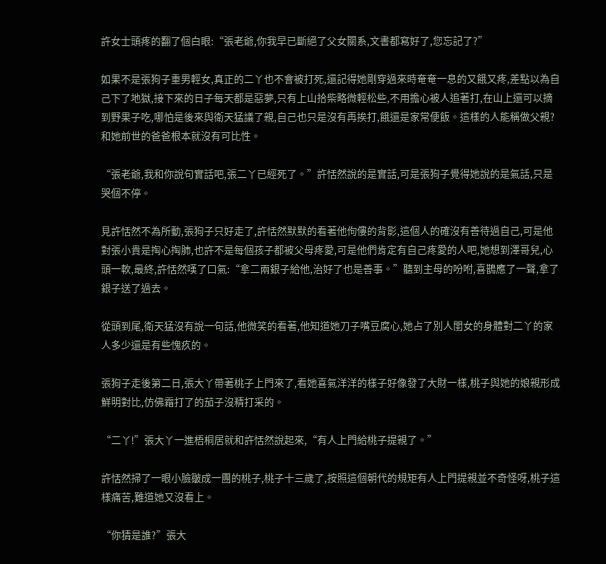許女士頭疼的翻了個白眼:“張老爺,你我早已斷絕了父女關系,文書都寫好了,您忘記了?”

如果不是張狗子重男輕女,真正的二丫也不會被打死,還記得她剛穿過來時奄奄一息的又餓又疼,差點以為自己下了地獄,接下來的日子每天都是惡夢,只有上山拾柴略微輕松些,不用擔心被人追著打,在山上還可以摘到野果子吃,哪怕是後來與衛天猛議了親,自己也只是沒有再挨打,餓還是家常便飯。這樣的人能稱做父親?和她前世的爸爸根本就沒有可比性。

“張老爺,我和你說句實話吧,張二丫已經死了。”許恬然說的是實話,可是張狗子覺得她說的是氣話,只是哭個不停。

見許恬然不為所動,張狗子只好走了,許恬然默默的看著他佝僂的背影,這個人的確沒有善待過自己,可是他對張小貴是掏心掏肺,也許不是每個孩子都被父母疼愛,可是他們肯定有自己疼愛的人吧,她想到澤哥兒,心頭一軟,最終,許恬然嘆了口氣:“拿二兩銀子給他,治好了也是善事。”聽到主母的吩咐,喜鵲應了一聲,拿了銀子送了過去。

從頭到尾,衛天猛沒有說一句話,他微笑的看著,他知道她刀子嘴豆腐心,她占了別人閨女的身體對二丫的家人多少還是有些愧疚的。

張狗子走後第二日,張大丫帶著桃子上門來了,看她喜氣洋洋的樣子好像發了大財一樣,桃子與她的娘親形成鮮明對比,仿佛霜打了的茄子沒精打采的。

“二丫!”張大丫一進梧桐居就和許恬然說起來,“有人上門給桃子提親了。”

許恬然掃了一眼小臉皺成一團的桃子,桃子十三歲了,按照這個朝代的規矩有人上門提親並不奇怪呀,桃子這樣痛苦,難道她又沒看上。

“你猜是誰?”張大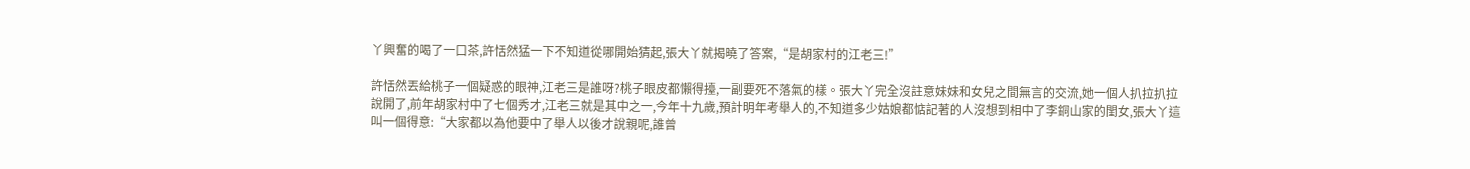丫興奮的喝了一口茶,許恬然猛一下不知道從哪開始猜起,張大丫就揭曉了答案,“是胡家村的江老三!”

許恬然丟給桃子一個疑惑的眼神,江老三是誰呀?桃子眼皮都懶得擡,一副要死不落氣的樣。張大丫完全沒註意妹妹和女兒之間無言的交流,她一個人扒拉扒拉說開了,前年胡家村中了七個秀才,江老三就是其中之一,今年十九歲,預計明年考舉人的,不知道多少姑娘都惦記著的人沒想到相中了李銅山家的閨女,張大丫這叫一個得意:“大家都以為他要中了舉人以後才說親呢,誰曾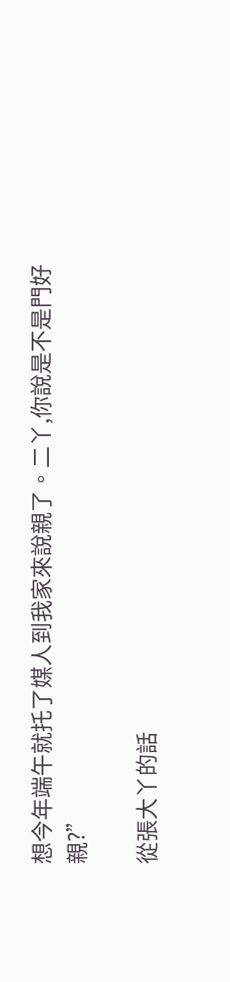想今年端午就托了媒人到我家來說親了。二丫,你說是不是門好親?”

從張大丫的話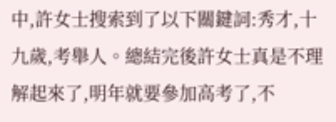中,許女士搜索到了以下關鍵詞:秀才,十九歲,考舉人。總結完後許女士真是不理解起來了,明年就要參加高考了,不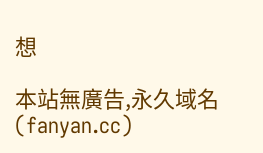想

本站無廣告,永久域名(fanyan.cc)